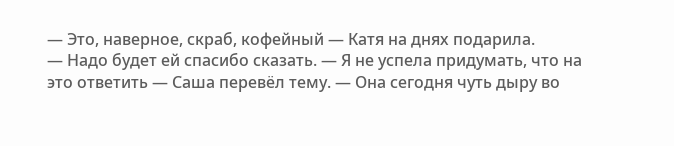— Это, наверное, скраб, кофейный — Катя на днях подарила.
— Надо будет ей спасибо сказать. — Я не успела придумать, что на это ответить — Саша перевёл тему. — Она сегодня чуть дыру во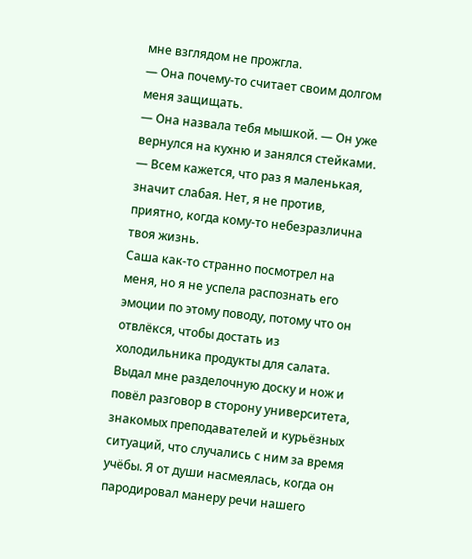мне взглядом не прожгла.
— Она почему-то считает своим долгом меня защищать.
— Она назвала тебя мышкой. — Он уже вернулся на кухню и занялся стейками.
— Всем кажется, что раз я маленькая, значит слабая. Нет, я не против, приятно, когда кому-то небезразлична твоя жизнь.
Саша как-то странно посмотрел на меня, но я не успела распознать его эмоции по этому поводу, потому что он отвлёкся, чтобы достать из холодильника продукты для салата. Выдал мне разделочную доску и нож и повёл разговор в сторону университета, знакомых преподавателей и курьёзных ситуаций, что случались с ним за время учёбы. Я от души насмеялась, когда он пародировал манеру речи нашего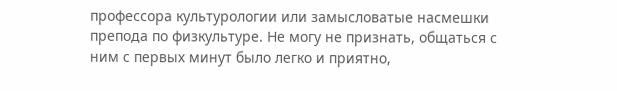профессора культурологии или замысловатые насмешки препода по физкультуре. Не могу не признать, общаться с ним с первых минут было легко и приятно,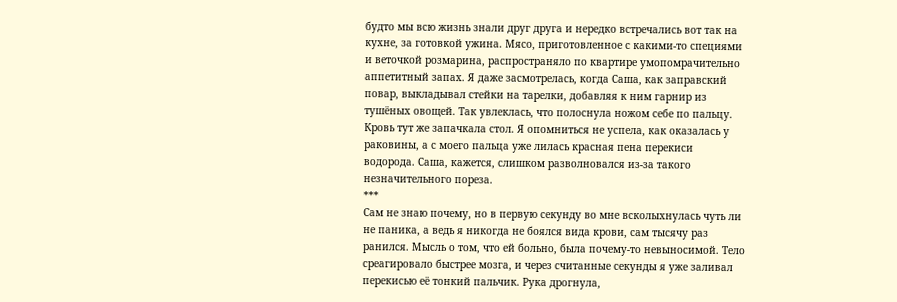будто мы всю жизнь знали друг друга и нередко встречались вот так на кухне, за готовкой ужина. Мясо, приготовленное с какими-то специями и веточкой розмарина, распространяло по квартире умопомрачительно аппетитный запах. Я даже засмотрелась, когда Саша, как заправский повар, выкладывал стейки на тарелки, добавляя к ним гарнир из тушёных овощей. Так увлеклась, что полоснула ножом себе по пальцу. Кровь тут же запачкала стол. Я опомниться не успела, как оказалась у раковины, а с моего пальца уже лилась красная пена перекиси водорода. Саша, кажется, слишком разволновался из-за такого незначительного пореза.
***
Сам не знаю почему, но в первую секунду во мне всколыхнулась чуть ли не паника, а ведь я никогда не боялся вида крови, сам тысячу раз ранился. Мысль о том, что ей больно, была почему-то невыносимой. Тело среагировало быстрее мозга, и через считанные секунды я уже заливал перекисью её тонкий пальчик. Рука дрогнула,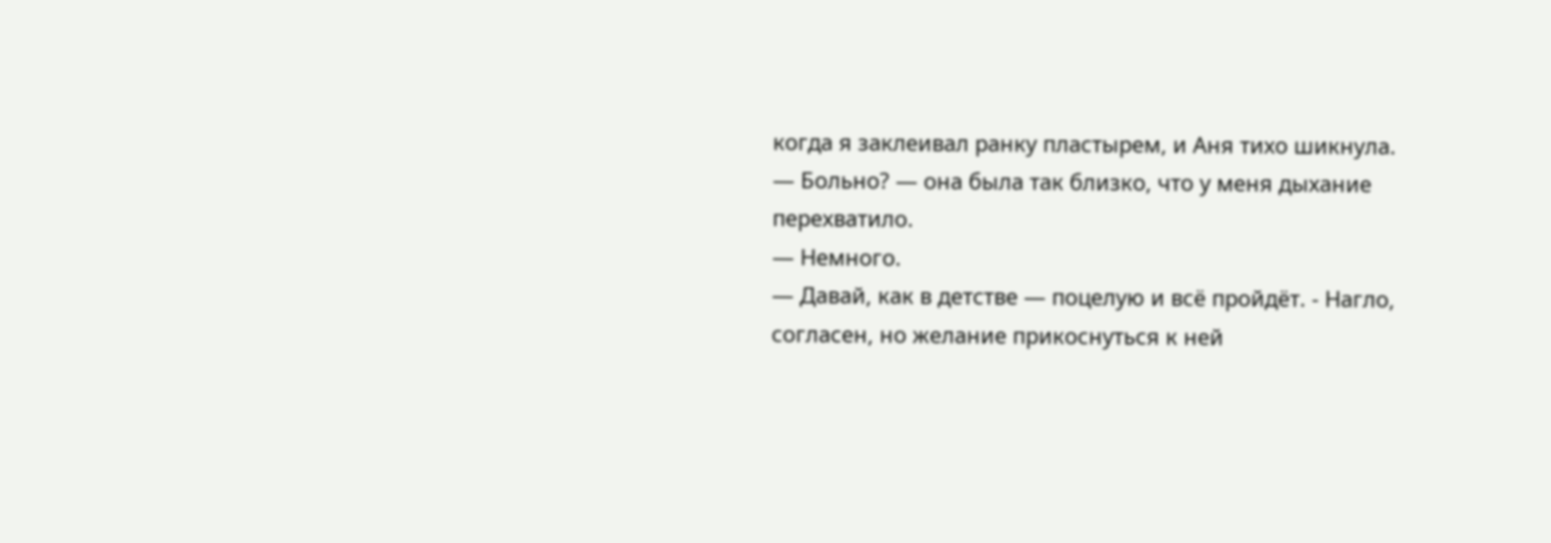когда я заклеивал ранку пластырем, и Аня тихо шикнула.
— Больно? — она была так близко, что у меня дыхание перехватило.
— Немного.
— Давай, как в детстве — поцелую и всё пройдёт. - Нагло, согласен, но желание прикоснуться к ней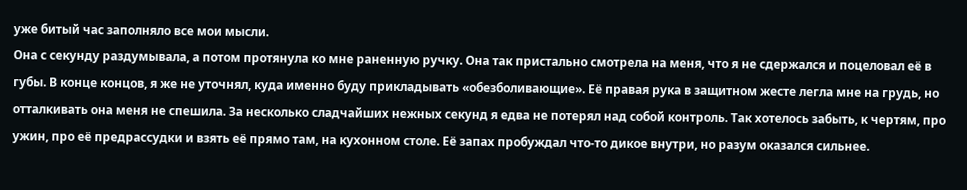уже битый час заполняло все мои мысли.
Она с секунду раздумывала, а потом протянула ко мне раненную ручку. Она так пристально смотрела на меня, что я не сдержался и поцеловал её в губы. В конце концов, я же не уточнял, куда именно буду прикладывать «обезболивающие». Её правая рука в защитном жесте легла мне на грудь, но отталкивать она меня не спешила. За несколько сладчайших нежных секунд я едва не потерял над собой контроль. Так хотелось забыть, к чертям, про ужин, про её предрассудки и взять её прямо там, на кухонном столе. Её запах пробуждал что-то дикое внутри, но разум оказался сильнее.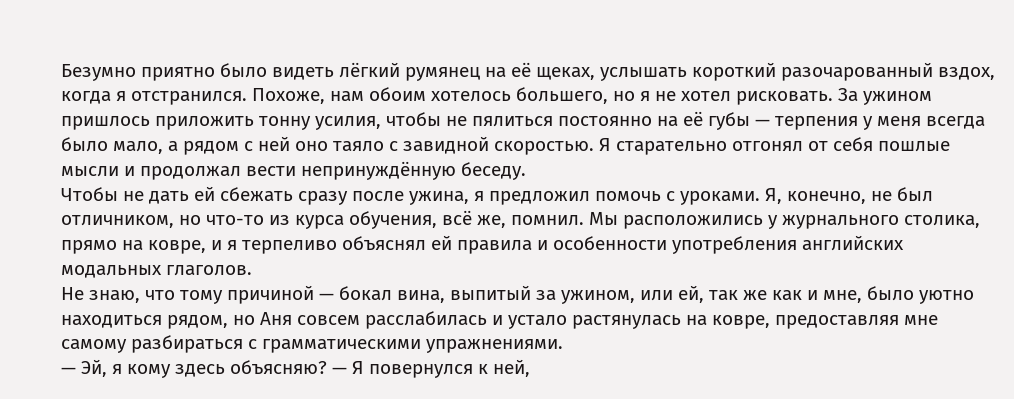Безумно приятно было видеть лёгкий румянец на её щеках, услышать короткий разочарованный вздох, когда я отстранился. Похоже, нам обоим хотелось большего, но я не хотел рисковать. За ужином пришлось приложить тонну усилия, чтобы не пялиться постоянно на её губы — терпения у меня всегда было мало, а рядом с ней оно таяло с завидной скоростью. Я старательно отгонял от себя пошлые мысли и продолжал вести непринуждённую беседу.
Чтобы не дать ей сбежать сразу после ужина, я предложил помочь с уроками. Я, конечно, не был отличником, но что-то из курса обучения, всё же, помнил. Мы расположились у журнального столика, прямо на ковре, и я терпеливо объяснял ей правила и особенности употребления английских модальных глаголов.
Не знаю, что тому причиной — бокал вина, выпитый за ужином, или ей, так же как и мне, было уютно находиться рядом, но Аня совсем расслабилась и устало растянулась на ковре, предоставляя мне самому разбираться с грамматическими упражнениями.
— Эй, я кому здесь объясняю? — Я повернулся к ней,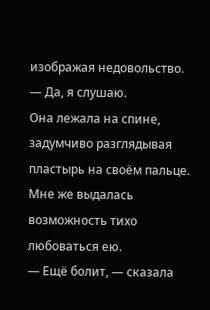изображая недовольство.
— Да, я слушаю.
Она лежала на спине, задумчиво разглядывая пластырь на своём пальце. Мне же выдалась возможность тихо любоваться ею.
— Ещё болит, — сказала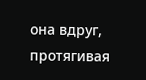она вдруг, протягивая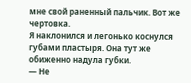мне свой раненный пальчик. Вот же чертовка.
Я наклонился и легонько коснулся губами пластыря. Она тут же обиженно надула губки.
— Не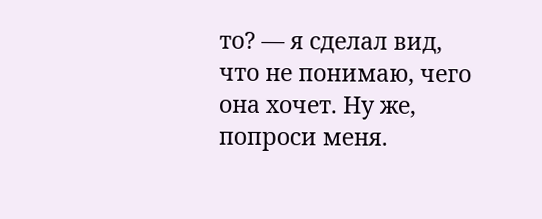то? — я сделал вид, что не понимаю, чего она хочет. Ну же, попроси меня.